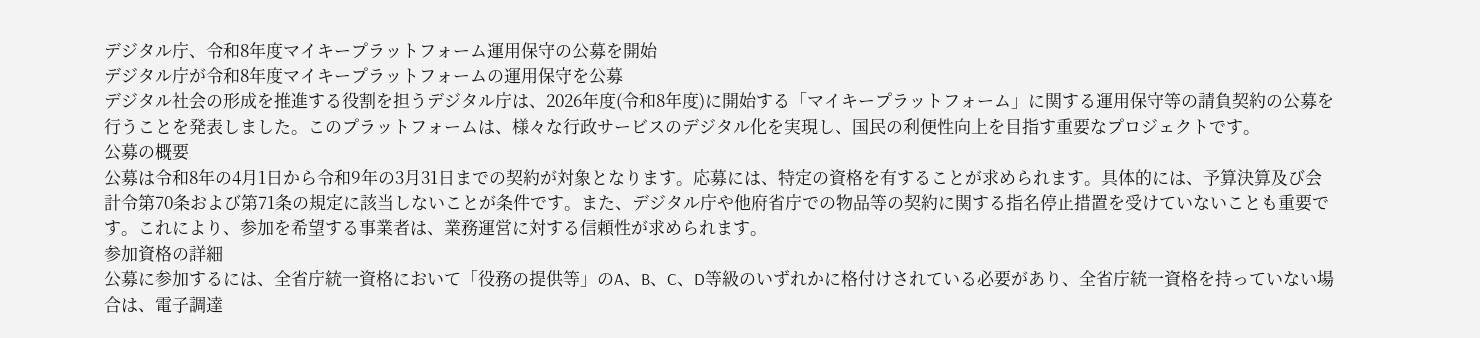デジタル庁、令和8年度マイキープラットフォーム運用保守の公募を開始
デジタル庁が令和8年度マイキープラットフォームの運用保守を公募
デジタル社会の形成を推進する役割を担うデジタル庁は、2026年度(令和8年度)に開始する「マイキープラットフォーム」に関する運用保守等の請負契約の公募を行うことを発表しました。このプラットフォームは、様々な行政サービスのデジタル化を実現し、国民の利便性向上を目指す重要なプロジェクトです。
公募の概要
公募は令和8年の4月1日から令和9年の3月31日までの契約が対象となります。応募には、特定の資格を有することが求められます。具体的には、予算決算及び会計令第70条および第71条の規定に該当しないことが条件です。また、デジタル庁や他府省庁での物品等の契約に関する指名停止措置を受けていないことも重要です。これにより、参加を希望する事業者は、業務運営に対する信頼性が求められます。
参加資格の詳細
公募に参加するには、全省庁統一資格において「役務の提供等」のA、B、C、D等級のいずれかに格付けされている必要があり、全省庁統一資格を持っていない場合は、電子調達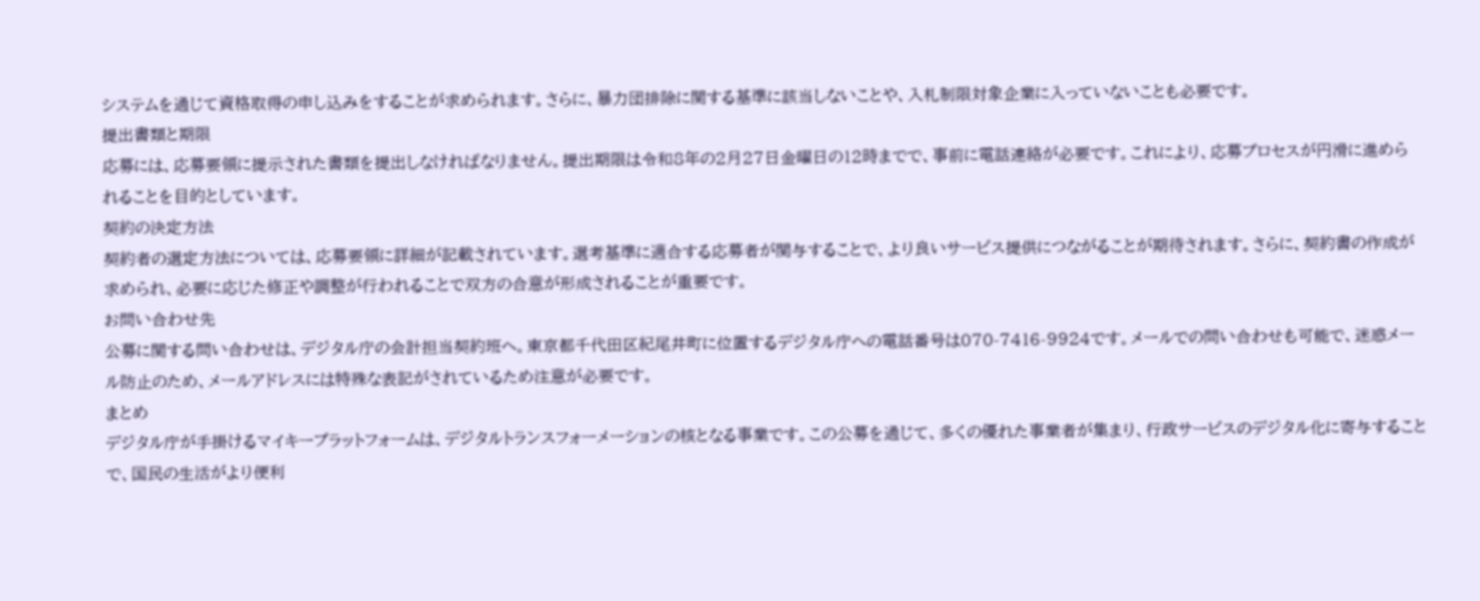システムを通じて資格取得の申し込みをすることが求められます。さらに、暴力団排除に関する基準に該当しないことや、入札制限対象企業に入っていないことも必要です。
提出書類と期限
応募には、応募要領に提示された書類を提出しなければなりません。提出期限は令和8年の2月27日金曜日の12時までで、事前に電話連絡が必要です。これにより、応募プロセスが円滑に進められることを目的としています。
契約の決定方法
契約者の選定方法については、応募要領に詳細が記載されています。選考基準に適合する応募者が関与することで、より良いサービス提供につながることが期待されます。さらに、契約書の作成が求められ、必要に応じた修正や調整が行われることで双方の合意が形成されることが重要です。
お問い合わせ先
公募に関する問い合わせは、デジタル庁の会計担当契約班へ。東京都千代田区紀尾井町に位置するデジタル庁への電話番号は070-7416-9924です。メールでの問い合わせも可能で、迷惑メール防止のため、メールアドレスには特殊な表記がされているため注意が必要です。
まとめ
デジタル庁が手掛けるマイキープラットフォームは、デジタルトランスフォーメーションの核となる事業です。この公募を通じて、多くの優れた事業者が集まり、行政サービスのデジタル化に寄与することで、国民の生活がより便利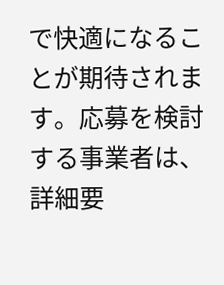で快適になることが期待されます。応募を検討する事業者は、詳細要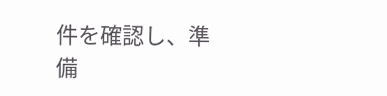件を確認し、準備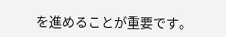を進めることが重要です。